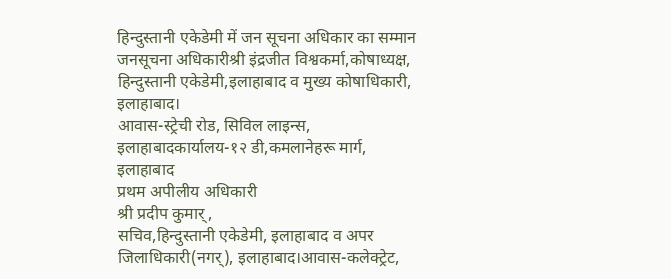हिन्दुस्तानी एकेडेमी में जन सूचना अधिकार का सम्मान
जनसूचना अधिकारीश्री इंद्रजीत विश्वकर्मा,कोषाध्यक्ष, हिन्दुस्तानी एकेडेमी,इलाहाबाद व मुख्य कोषाधिकारी, इलाहाबाद।
आवास-स्ट्रेची रोड, सिविल लाइन्स, इलाहाबादकार्यालय-१२ डी,कमलानेहरू मार्ग, इलाहाबाद
प्रथम अपीलीय अधिकारी
श्री प्रदीप कुमार्,
सचिव,हिन्दुस्तानी एकेडेमी, इलाहाबाद व अपर जिलाधिकारी(नगर्), इलाहाबाद।आवास-कलेक्ट्रेट,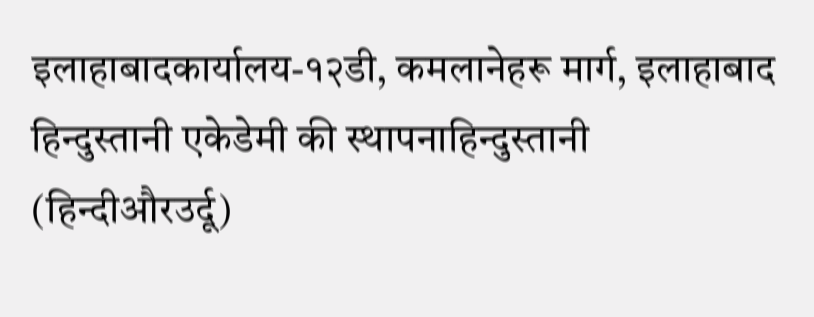इलाहाबादकार्यालय-१२डी, कमलानेहरू मार्ग, इलाहाबाद
हिन्दुस्तानी एकेडेमी की स्थापनाहिन्दुस्तानी (हिन्दीऔरउर्दू)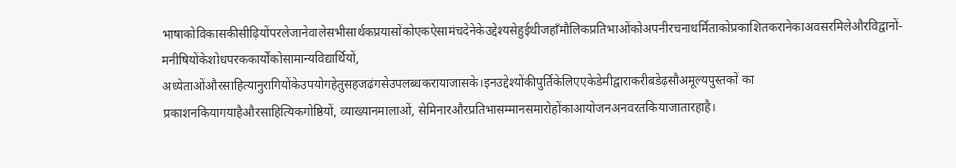भाषाकोविकासकीसीढ़ियोंपरलेजानेवालेसभीसार्थकप्रयासोंकोएकऐसामंचदेनेकेउद्देश्यसेहुईथीजहाँमौलिकप्रतिभाओंकोअपनीरचनाधर्मिताकोप्रकाशितकरानेकाअवसरमिलेऔरविद्वानों-मनीषियोंकेशोधपरककार्योंकोसामान्यविद्यार्थियों, अध्येताओंऔरसाहित्यानुरागियोंकेउपयोगहेतुसहजढंगसेउपलब्धकरायाजासके।इनउद्देश्योंकीपुर्तिकेलिएएकेडेमीद्वाराकरीबडेढ़सौअमूल्यपुस्तकों का प्रकाशनकियागयाहैऔरसाहित्यिकगोष्ठियों, व्याख्यानमालाओं, सेमिनारऔरप्रतिभासम्मानसमारोहोंकाआयोजनअनवरतकियाजातारहाहै।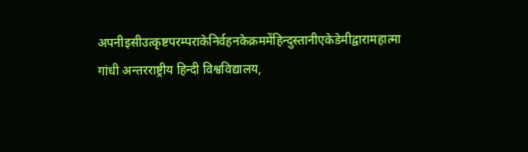अपनीइसीउत्कृष्टपरम्पराकेनिर्वहनकेक्रममेंहिन्दुस्तानीएकेडेमीद्वारामहात्मा गांधी अन्तरराष्ट्रीय हिन्दी विश्वविद्यालय,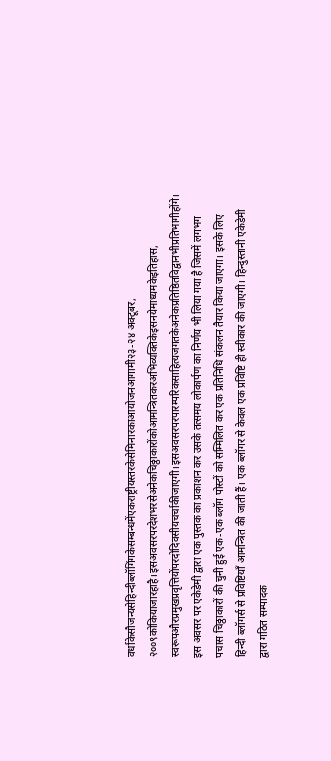वर्धाकेसौजन्यसेहिन्दीब्लॉगिंगकेसम्बन्धमेंएकराष्ट्रीयस्तरकेसेमिनारकाआयोजनआगामी२३-२४ अक्टूबर, २००९कोकियाजारहाहै।इसअवसरपरदेशभरसेअनेकचिठ्ठाकारोंकोआमन्त्रितकरअभिव्यक्तिकेइसनयेमाध्यमकेइतिहास, स्वरूपऔरप्रमुखप्रवृत्तियोंपरदोदिवसीयचर्चाकीजाएगी।इसअवसरपरपारम्परिकसाहित्यजगतकेअनेकप्रतिष्ठितविद्वानभीप्रतिभागीहोंगे।
इस अवसर पर एकेडेमी द्वारा एक पुस्तक का प्रकाशन कर उसके तत्समय लोकार्पण का निर्णय भी लिया गया है जिसमें लगभग पचास चिठ्ठाकारों की चुनी हुई एक-एक ब्लॉग पोस्टों को सम्मिलित कर एक प्रतिनिधि संकलन तैयार किया जाएगा। इसके लिए हिन्दी ब्लॉगर्स से प्रविष्टियाँ आमन्त्रित की जाती हैं। एक ब्लॉगर से केवल एक प्रविष्टि ही स्वीकार की जाएगी। हिन्दुस्तानी एकेडेमी द्वारा गठित सम्पादक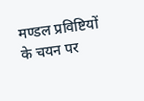मण्डल प्रविष्टियों के चयन पर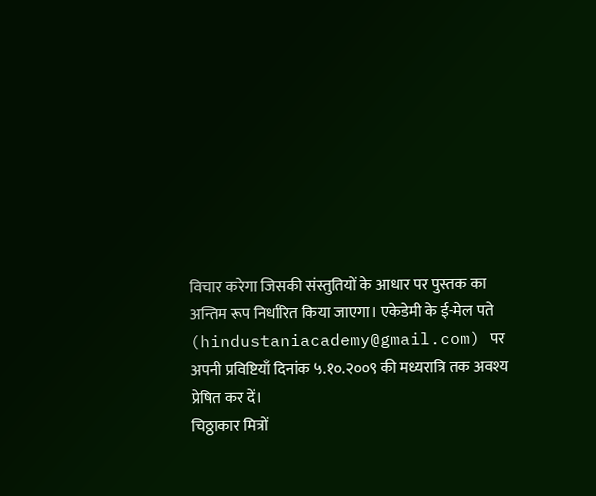विचार करेगा जिसकी संस्तुतियों के आधार पर पुस्तक का अन्तिम रूप निर्धारित किया जाएगा। एकेडेमी के ई-मेल पते (hindustaniacademy@gmail.com) पर अपनी प्रविष्टियाँ दिनांक ५.१०.२००९ की मध्यरात्रि तक अवश्य प्रेषित कर दें।
चिठ्ठाकार मित्रों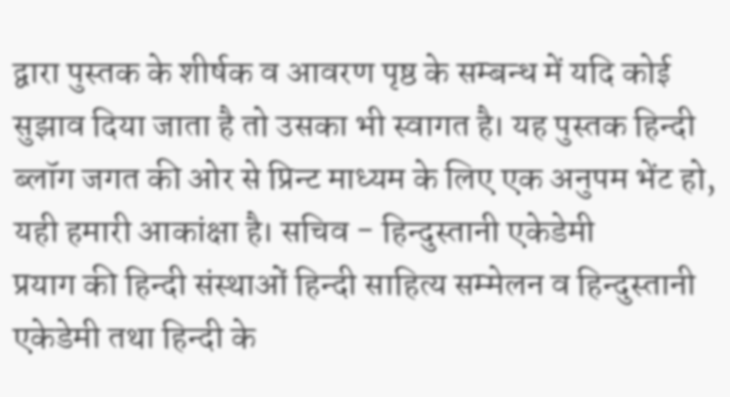द्वारा पुस्तक के शीर्षक व आवरण पृष्ठ के सम्बन्ध में यदि कोई सुझाव दिया जाता है तो उसका भी स्वागत है। यह पुस्तक हिन्दी ब्लॉग जगत की ओर से प्रिन्ट माध्यम के लिए एक अनुपम भेंट हो, यही हमारी आकांक्षा है। सचिव - हिन्दुस्तानी एकेडेमी
प्रयाग की हिन्दी संस्थाओं हिन्दी साहित्य सम्मेलन व हिन्दुस्तानी एकेडेमी तथा हिन्दी के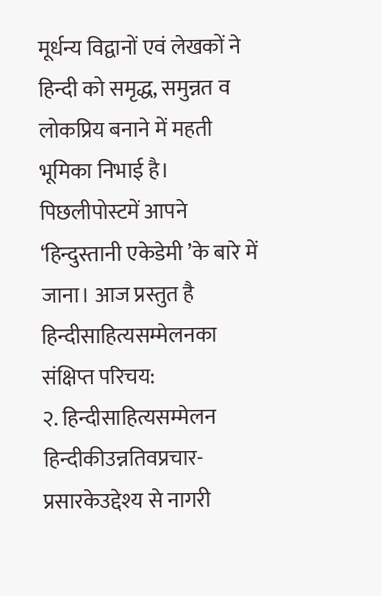मूर्धन्य विद्वानों एवं लेखकों ने हिन्दी को समृद्ध, समुन्नत व लोकप्रिय बनाने में महती भूमिका निभाई है। पिछलीपोस्टमें आपने ‘हिन्दुस्तानी एकेडेमी ’के बारे में जाना। आज प्रस्तुत है हिन्दीसाहित्यसम्मेलनका संक्षिप्त परिचय:
२. हिन्दीसाहित्यसम्मेलन
हिन्दीकीउन्नतिवप्रचार-प्रसारकेउद्देश्य से नागरी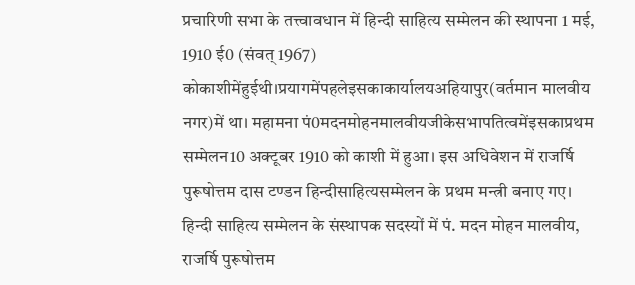प्रचारिणी सभा के तत्त्वावधान में हिन्दी साहित्य सम्मेलन की स्थापना 1 मई, 1910 ई0 (संवत् 1967) कोकाशीमेंहुईथी।प्रयागमेंपहलेइसकाकार्यालयअहियापुर(वर्तमान मालवीय नगर)में था। महामना पं0मदनमोहनमालवीयजीकेसभापतित्वमेंइसकाप्रथम सम्मेलन10 अक्टूबर 1910 को काशी में हुआ। इस अधिवेशन में राजर्षि पुरूषोत्तम दास टण्डन हिन्दीसाहित्यसम्मेलन के प्रथम मन्त्री बनाए गए।
हिन्दी साहित्य सम्मेलन के संस्थापक सदस्यों में पं. मदन मोहन मालवीय, राजर्षि पुरूषोत्तम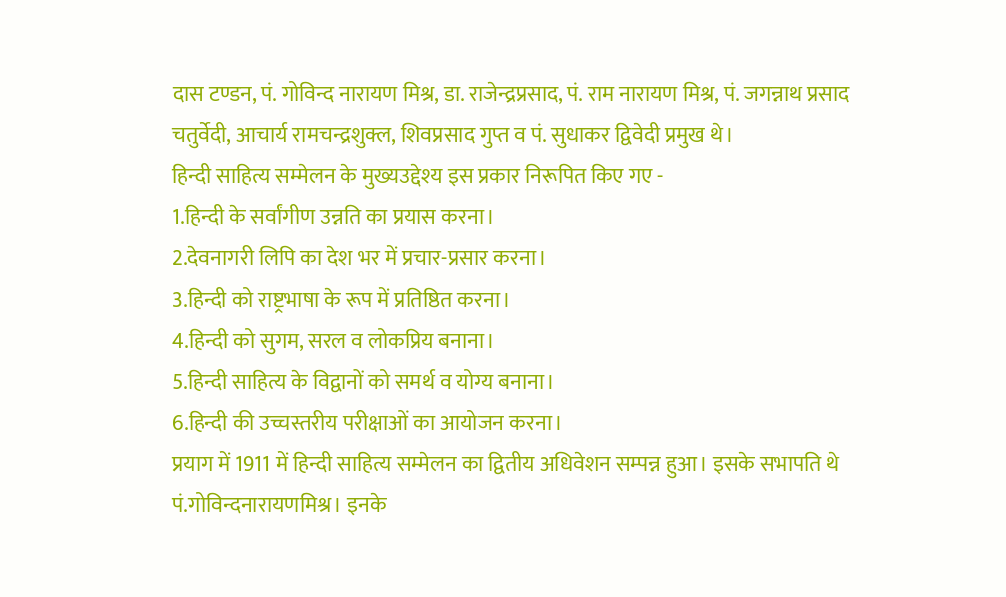दास टण्डन, पं. गोविन्द नारायण मिश्र, डा. राजेन्द्रप्रसाद, पं. राम नारायण मिश्र, पं. जगन्नाथ प्रसाद चतुर्वेदी, आचार्य रामचन्द्रशुक्ल, शिवप्रसाद गुप्त व पं. सुधाकर द्विवेदी प्रमुख थे।
हिन्दी साहित्य सम्मेलन के मुख्यउद्देश्य इस प्रकार निरूपित किए गए -
1.हिन्दी के सर्वांगीण उन्नति का प्रयास करना।
2.देवनागरी लिपि का देश भर में प्रचार-प्रसार करना।
3.हिन्दी को राष्ट्रभाषा के रूप में प्रतिष्ठित करना।
4.हिन्दी को सुगम, सरल व लोकप्रिय बनाना।
5.हिन्दी साहित्य के विद्वानों को समर्थ व योग्य बनाना।
6.हिन्दी की उच्चस्तरीय परीक्षाओं का आयोजन करना।
प्रयाग में 1911 में हिन्दी साहित्य सम्मेलन का द्वितीय अधिवेशन सम्पन्न हुआ। इसके सभापति थे पं.गोविन्दनारायणमिश्र। इनके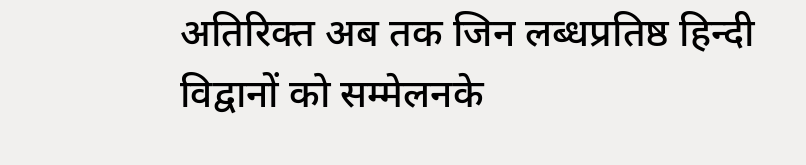अतिरिक्त अब तक जिन लब्धप्रतिष्ठ हिन्दी विद्वानों को सम्मेलनके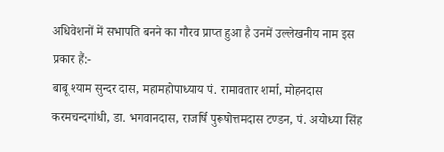अधिवेशनों में सभापति बनने का गौरव प्राप्त हुआ है उनमें उल्लेखनीय नाम इस प्रकार हैं:-
बाबू श्याम सुन्दर दास, महामहोपाध्याय पं. रामावतार शर्मा, मोहनदास करमचन्दगांधी, डा. भगवानदास, राजर्षि पुरूषोत्तमदास टण्डन, पं. अयोध्या सिंह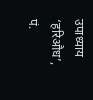उपाध्याय ‘हरिऔध’, पं.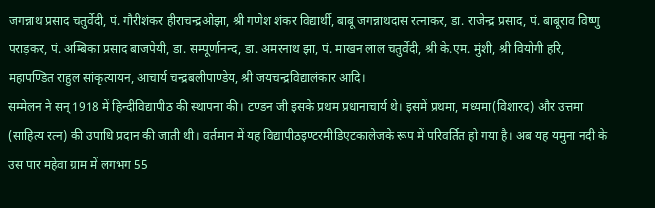जगन्नाथ प्रसाद चतुर्वेदी, पं. गौरीशंकर हीराचन्द्रओझा, श्री गणेश शंकर विद्यार्थी, बाबू जगन्नाथदास रत्नाकर, डा. राजेन्द्र प्रसाद, पं. बाबूराव विष्णु पराड़कर, पं. अम्बिका प्रसाद बाजपेयी, डा. सम्पूर्णानन्द, डा. अमरनाथ झा, पं. माखन लाल चतुर्वेदी, श्री के.एम. मुंशी, श्री वियोगी हरि, महापण्डित राहुल सांकृत्यायन, आचार्य चन्द्रबलीपाण्डेय, श्री जयचन्द्रविद्यालंकार आदि।
सम्मेलन ने सन् 1918 में हिन्दीविद्यापीठ की स्थापना की। टण्डन जी इसके प्रथम प्रधानाचार्य थे। इसमें प्रथमा, मध्यमा(विशारद) और उत्तमा (साहित्य रत्न) की उपाधि प्रदान की जाती थी। वर्तमान में यह विद्यापीठइण्टरमीडिएटकालेजके रूप में परिवर्तित हो गया है। अब यह यमुना नदी के उस पार महेवा ग्राम में लगभग 55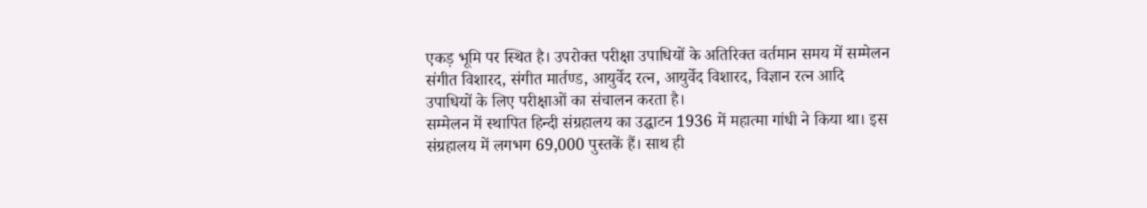एकड़ भूमि पर स्थित है। उपरोक्त परीक्षा उपाधियों के अतिरिक्त वर्तमान समय में सम्मेलन संगीत विशारद, संगीत मार्तण्ड, आयुर्वेद रत्न, आयुर्वेद विशारद, विज्ञान रत्न आदि उपाधियों के लिए परीक्षाओं का संचालन करता है।
सम्मेलन में स्थापित हिन्दी संग्रहालय का उद्घाटन 1936 में महात्मा गांधी ने किया था। इस संग्रहालय में लगभग 69,000 पुस्तकें हैं। साथ ही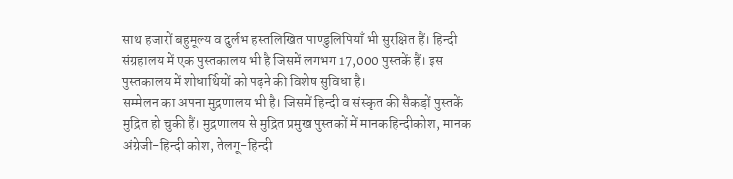साथ हजारों बहुमूल्य व दुर्लभ हस्तलिखित पाण्डुलिपियाँ भी सुरक्षित हैं। हिन्दी संग्रहालय में एक पुस्तकालय भी है जिसमें लगभग 17,000 पुस्तकें हैं। इस पुस्तकालय में शोधार्थियों को पढ़ने की विशेष सुविधा है।
सम्मेलन का अपना मुद्रणालय भी है। जिसमें हिन्दी व संस्कृत की सैकड़ों पुस्तकें मुद्रित हो चुकी हैं। मुद्रणालय से मुद्रित प्रमुख पुस्तकों में मानकहिन्दीकोश, मानक अंग्रेजी-हिन्दी कोश, तेलगू-हिन्दी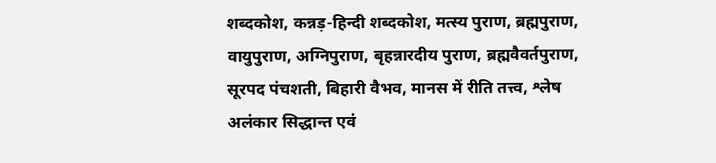शब्दकोश, कन्नड़-हिन्दी शब्दकोश, मत्स्य पुराण, ब्रह्मपुराण, वायुपुराण, अग्निपुराण, बृहन्नारदीय पुराण, ब्रह्मवैवर्तपुराण, सूरपद पंचशती, बिहारी वैभव, मानस में रीति तत्त्व, श्लेष अलंकार सिद्धान्त एवं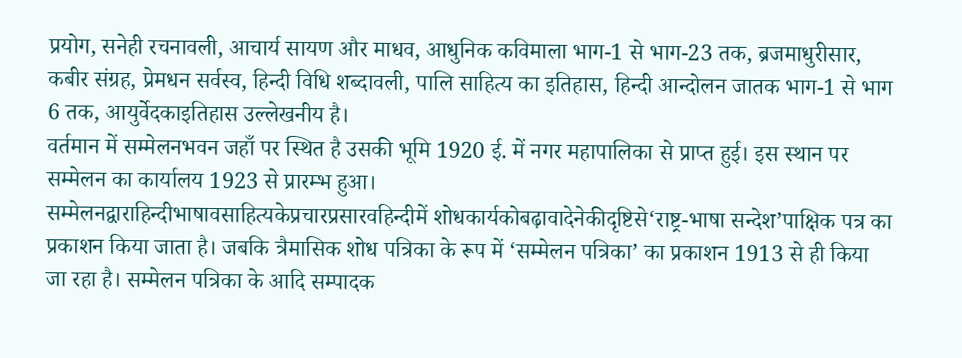प्रयोग, सनेही रचनावली, आचार्य सायण और माधव, आधुनिक कविमाला भाग-1 से भाग-23 तक, ब्रजमाधुरीसार, कबीर संग्रह, प्रेमधन सर्वस्व, हिन्दी विधि शब्दावली, पालि साहित्य का इतिहास, हिन्दी आन्दोलन जातक भाग-1 से भाग 6 तक, आयुर्वेदकाइतिहास उल्लेखनीय है।
वर्तमान में सम्मेलनभवन जहाँ पर स्थित है उसकी भूमि 1920 ई. में नगर महापालिका से प्राप्त हुई। इस स्थान पर सम्मेलन का कार्यालय 1923 से प्रारम्भ हुआ।
सम्मेलनद्वाराहिन्दीभाषावसाहित्यकेप्रचारप्रसारवहिन्दीमें शोधकार्यकोबढ़ावादेनेकीदृष्टिसे‘राष्ट्र-भाषा सन्देश’पाक्षिक पत्र का प्रकाशन किया जाता है। जबकि त्रैमासिक शोध पत्रिका के रूप में ‘सम्मेलन पत्रिका’ का प्रकाशन 1913 से ही किया जा रहा है। सम्मेलन पत्रिका के आदि सम्पादक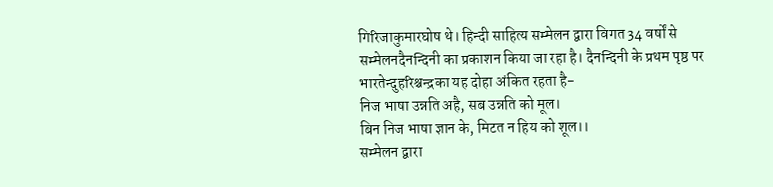गिरिजाकुमारघोष थे। हिन्दी साहित्य सम्मेलन द्वारा विगत 34 वर्षों से सम्मेलनदैनन्दिनी का प्रकाशन किया जा रहा है। दैनन्दिनी के प्रथम पृष्ठ पर भारतेन्दुहरिश्चन्द्रका यह दोहा अंकित रहता है-
निज भाषा उन्नति अहै, सब उन्नति को मूल।
बिन निज भाषा ज्ञान के, मिटत न हिय को शूल।।
सम्मेलन द्वारा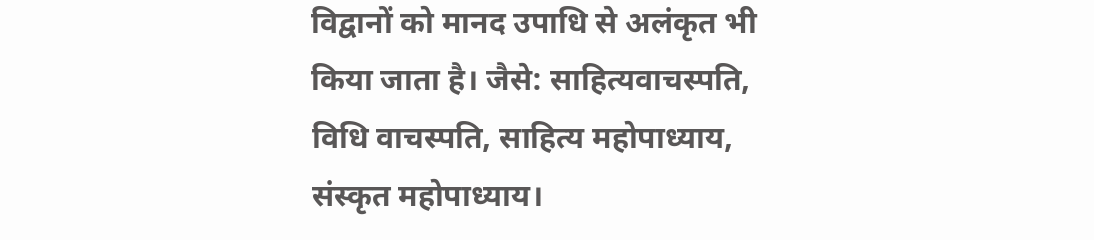विद्वानों को मानद उपाधि से अलंकृत भी किया जाता है। जैसे: साहित्यवाचस्पति, विधि वाचस्पति, साहित्य महोपाध्याय, संस्कृत महोपाध्याय।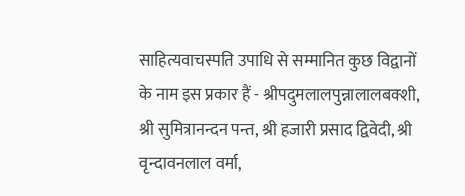साहित्यवाचस्पति उपाधि से सम्मानित कुछ विद्वानों के नाम इस प्रकार हैं - श्रीपदुमलालपुन्नालालबक्शी, श्री सुमित्रानन्दन पन्त, श्री हजारी प्रसाद द्विवेदी, श्री वृन्दावनलाल वर्मा,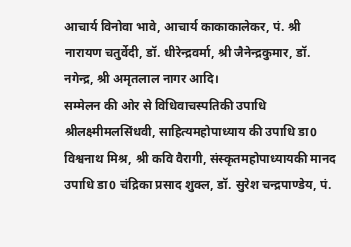आचार्य विनोवा भावे, आचार्य काकाकालेकर, पं. श्री नारायण चतुर्वेदी, डॉ. धीरेन्द्रवर्मा, श्री जैनेन्द्रकुमार, डॉ. नगेन्द्र, श्री अमृतलाल नागर आदि।
सम्मेलन की ओर से विधिवाचस्पतिकी उपाधि श्रीलक्ष्मीमलसिंधवी, साहित्यमहोपाध्याय की उपाधि डा0 विश्वनाथ मिश्र, श्री कवि वैरागी, संस्कृतमहोपाध्यायकी मानद उपाधि डा0 चंद्रिका प्रसाद शुक्ल, डॉ. सुरेश चन्द्रपाण्डेय, पं.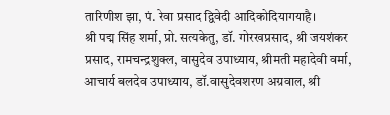तारिणीश झा, पं. रेवा प्रसाद द्विवेदी आदिकोदियागयाहै।
श्री पद्म सिंह शर्मा, प्रो. सत्यकेतु, डॉ. गोरखप्रसाद, श्री जयशंकर प्रसाद, रामचन्द्रशुक्ल, वासुदेव उपाध्याय, श्रीमती महादेवी वर्मा, आचार्य बलदेव उपाध्याय, डॉ.वासुदेवशरण अग्रवाल, श्री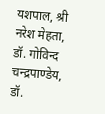यशपाल, श्री नरेश मेहता, डॉ. गोविन्द चन्द्रपाण्डेय, डॉ.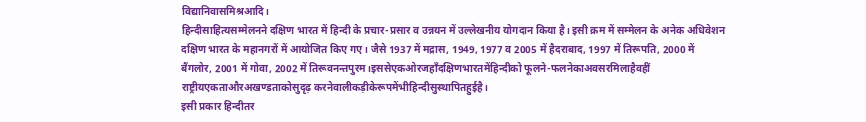विद्यानिवासमिश्रआदि।
हिन्दीसाहित्यसम्मेलनने दक्षिण भारत में हिन्दी के प्रचार-प्रसार व उन्नयन में उल्लेखनीय योगदान किया है। इसी क्रम में सम्मेलन के अनेक अधिवेशन दक्षिण भारत के महानगरों में आयोजित किए गए। जैसे 1937 में मद्रास, 1949, 1977 व 2005 में हैदराबाद, 1997 में तिरूपति, 2000 में बैंगलोर, 2001 में गोवा, 2002 में तिरूवनन्तपुरम।इससेएकओरजहाँदक्षिणभारतमेंहिन्दीको फूलने-फलनेकाअवसरमिलाहैवहीं राष्ट्रीयएकताऔरअखण्डताकोसुदृढ़ करनेवालीकड़ीकेरूपमेंभीहिन्दीसुस्थापितहुईहै।
इसी प्रकार हिन्दीतर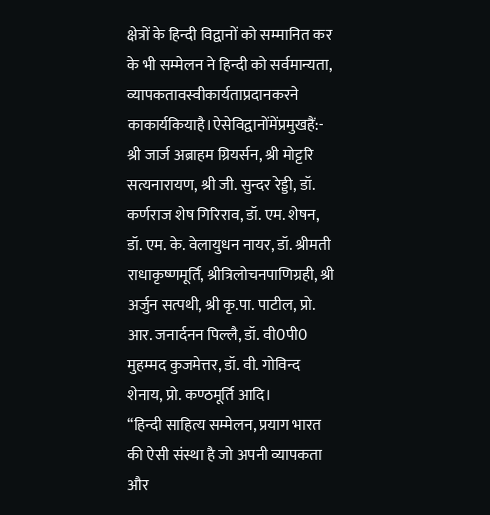क्षेत्रों के हिन्दी विद्वानों को सम्मानित कर के भी सम्मेलन ने हिन्दी को सर्वमान्यता, व्यापकतावस्वीकार्यताप्रदानकरने काकार्यकियाहै।ऐसेविद्वानोंमेंप्रमुखहैं:-
श्री जार्ज अब्राहम ग्रियर्सन, श्री मोट्टरि सत्यनारायण, श्री जी. सुन्दर रेड्डी, डॉ. कर्णराज शेष गिरिराव, डॉ. एम. शेषन, डॉ. एम. के. वेलायुधन नायर, डॉ. श्रीमती राधाकृष्णमूर्ति, श्रीत्रिलोचनपाणिग्रही, श्री अर्जुन सत्पथी, श्री कृ.पा. पाटील, प्रो. आर. जनार्दनन पिल्लै, डॉ. वी0पी0 मुहम्मद कुजमेत्तर, डॉ. वी. गोविन्द शेनाय, प्रो. कण्ठमूर्ति आदि।
‘‘हिन्दी साहित्य सम्मेलन, प्रयाग भारत की ऐसी संस्था है जो अपनी व्यापकता और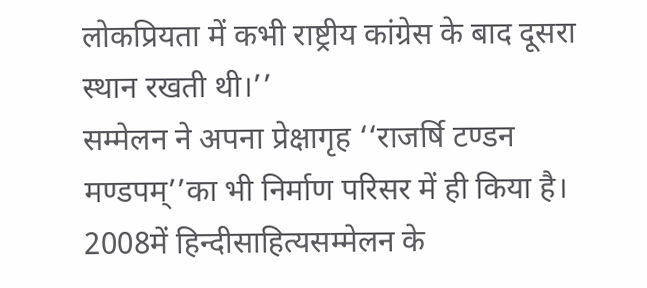लोकप्रियता में कभी राष्ट्रीय कांग्रेस के बाद दूसरा स्थान रखती थी।’’
सम्मेलन ने अपना प्रेक्षागृह ‘‘राजर्षि टण्डन मण्डपम्’’का भी निर्माण परिसर में ही किया है। 2008में हिन्दीसाहित्यसम्मेलन के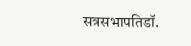सत्रसभापतिडॉ.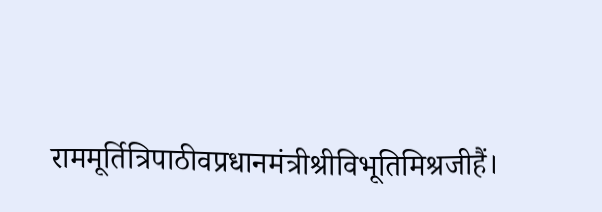राममूर्तित्रिपाठीवप्रधानमंत्रीश्रीविभूतिमिश्रजीहैं।